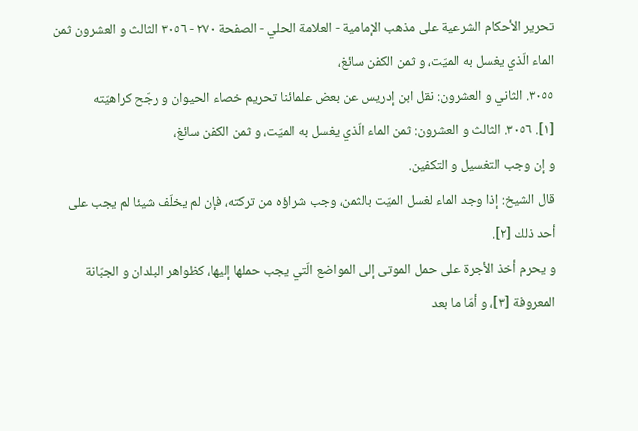تحرير الأحكام الشرعية على مذهب الإمامية - العلامة الحلي - الصفحة ٢٧٠ - ٣٠٥٦ الثالث و العشرون ثمن الماء الّذي يغسل به الميّت، و ثمن الكفن سائغ،
٣٠٥٥. الثاني و العشرون: نقل ابن إدريس عن بعض علمائنا تحريم خصاء الحيوان و رجّح كراهيّته
[١]. ٣٠٥٦. الثالث و العشرون: ثمن الماء الّذي يغسل به الميّت، و ثمن الكفن سائغ،
و إن وجب التغسيل و التكفين.
قال الشيخ: إذا وجد الماء لغسل الميّت بالثمن، وجب شراؤه من تركته، فإن لم يخلّف شيئا لم يجب على أحد ذلك [٢].
و يحرم أخذ الأجرة على حمل الموتى إلى المواضع الّتي يجب حملها إليها، كظواهر البلدان و الجبّانة المعروفة [٣]، و أمّا ما بعد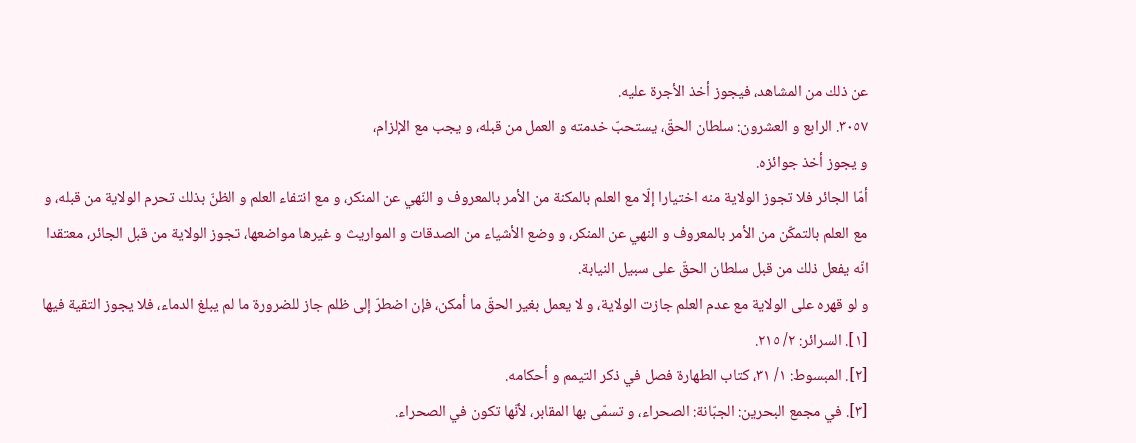عن ذلك من المشاهد، فيجوز أخذ الأجرة عليه.
٣٠٥٧. الرابع و العشرون: سلطان الحقّ، يستحبّ خدمته و العمل من قبله، و يجب مع الإلزام،
و يجوز أخذ جوائزه.
أمّا الجائر فلا تجوز الولاية منه اختيارا إلّا مع العلم بالمكنة من الأمر بالمعروف و النّهي عن المنكر، و مع انتفاء العلم و الظنّ بذلك تحرم الولاية من قبله، و مع العلم بالتمكّن من الأمر بالمعروف و النهي عن المنكر، و وضع الأشياء من الصدقات و المواريث و غيرها مواضعها، تجوز الولاية من قبل الجائر، معتقدا انّه يفعل ذلك من قبل سلطان الحقّ على سبيل النيابة.
و لو قهره على الولاية مع عدم العلم جازت الولاية، و لا يعمل بغير الحقّ ما أمكن، فإن اضطرّ إلى ظلم جاز للضرورة ما لم يبلغ الدماء، فلا يجوز التقية فيها
[١]. السرائر: ٢/ ٢١٥.
[٢]. المبسوط: ١/ ٣١، كتاب الطهارة فصل في ذكر التيمم و أحكامه.
[٣]. في مجمع البحرين: الجبّانة: الصحراء، و تسمّى بها المقابر، لأنّها تكون في الصحراء.